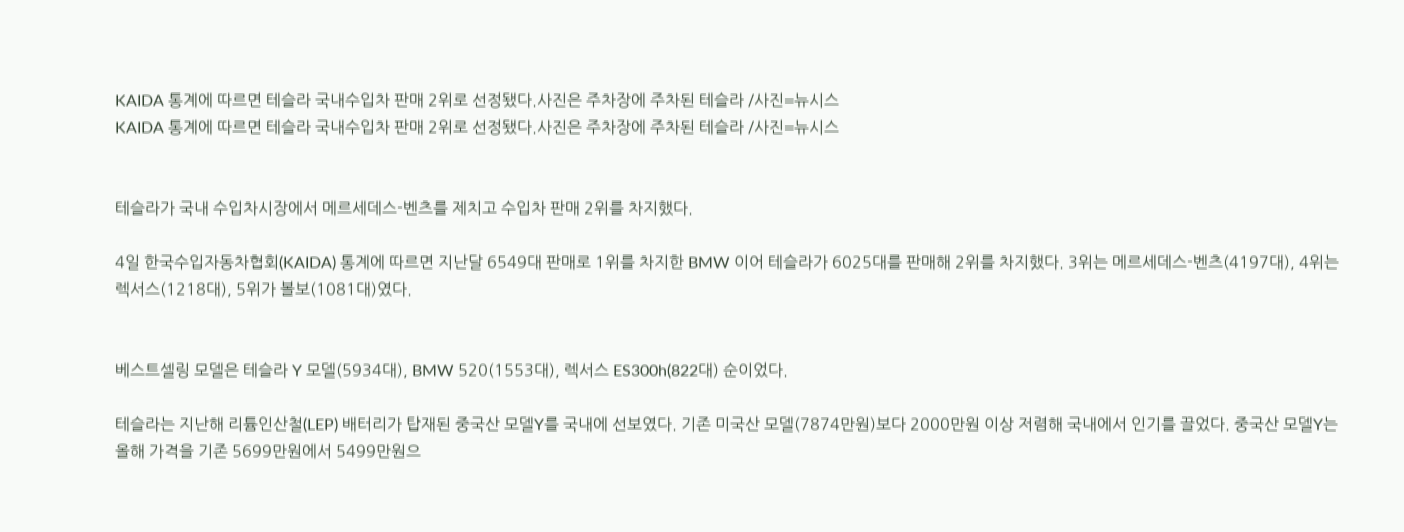KAIDA 통계에 따르면 테슬라 국내수입차 판매 2위로 선정됐다.사진은 주차장에 주차된 테슬라 /사진=뉴시스
KAIDA 통계에 따르면 테슬라 국내수입차 판매 2위로 선정됐다.사진은 주차장에 주차된 테슬라 /사진=뉴시스


테슬라가 국내 수입차시장에서 메르세데스-벤츠를 제치고 수입차 판매 2위를 차지했다.

4일 한국수입자동차협회(KAIDA) 통계에 따르면 지난달 6549대 판매로 1위를 차지한 BMW 이어 테슬라가 6025대를 판매해 2위를 차지했다. 3위는 메르세데스-벤츠(4197대), 4위는 렉서스(1218대), 5위가 볼보(1081대)였다.


베스트셀링 모델은 테슬라 Y 모델(5934대), BMW 520(1553대), 렉서스 ES300h(822대) 순이었다.

테슬라는 지난해 리튬인산철(LEP) 배터리가 탑재된 중국산 모델Y를 국내에 선보였다. 기존 미국산 모델(7874만원)보다 2000만원 이상 저렴해 국내에서 인기를 끌었다. 중국산 모델Y는 올해 가격을 기존 5699만원에서 5499만원으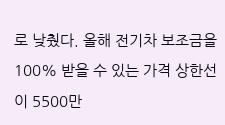로 낮췄다. 올해 전기차 보조금을 100% 받을 수 있는 가격 상한선이 5500만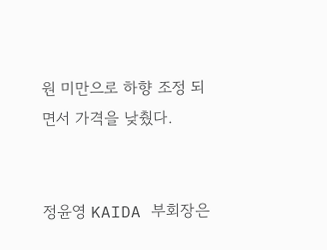원 미만으로 하향 조정 되면서 가격을 낮췄다.


정윤영 KAIDA 부회장은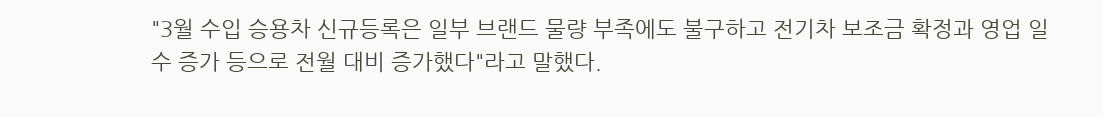"3월 수입 승용차 신규등록은 일부 브랜드 물량 부족에도 불구하고 전기차 보조금 확정과 영업 일수 증가 등으로 전월 대비 증가했다"라고 말했다.